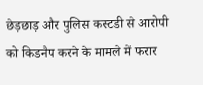छेड़छाड़ और पुलिस कस्टडी से आरोपी को किडनैप करने के मामले में फरार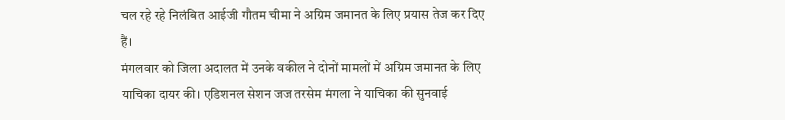चल रहे रहे निलंबित आईजी गौतम चीमा ने अग्रिम जमानत के लिए प्रयास तेज कर दिए हैं।
मंगलवार को जिला अदालत में उनके वकील ने दोनों मामलों में अग्रिम जमानत के लिए याचिका दायर की। एडिशनल सेशन जज तरसेम मंगला ने याचिका की सुनवाई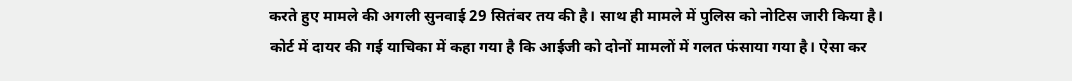करते हुए मामले की अगली सुनवाई 29 सितंबर तय की है। साथ ही मामले में पुलिस को नोटिस जारी किया है।
कोर्ट में दायर की गई याचिका में कहा गया है कि आईजी को दोनों मामलों में गलत फंसाया गया है। ऐसा कर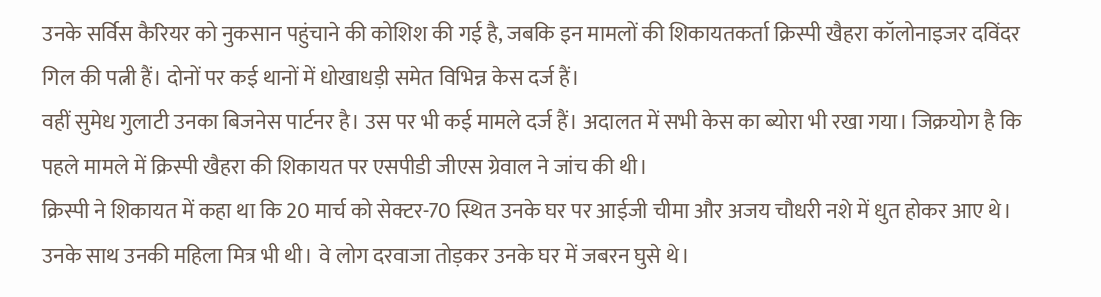उनके सर्विस कैरियर को नुकसान पहुंचाने की कोशिश की गई है, जबकि इन मामलों की शिकायतकर्ता क्रिस्पी खैहरा कॉलोनाइजर दविंदर गिल की पत्नी हैं। दोनों पर कई थानों में धोखाधड़ी समेत विभिन्न केस दर्ज हैं।
वहीं सुमेध गुलाटी उनका बिजनेस पार्टनर है। उस पर भी कई मामले दर्ज हैं। अदालत में सभी केस का ब्योरा भी रखा गया। जिक्रयोग है कि पहले मामले में क्रिस्पी खैहरा की शिकायत पर एसपीडी जीएस ग्रेवाल ने जांच की थी।
क्रिस्पी ने शिकायत में कहा था कि 20 मार्च को सेक्टर-70 स्थित उनके घर पर आईजी चीमा और अजय चौधरी नशे में धुत होकर आए थे। उनके साथ उनकी महिला मित्र भी थी। वे लोग दरवाजा तोड़कर उनके घर में जबरन घुसे थे।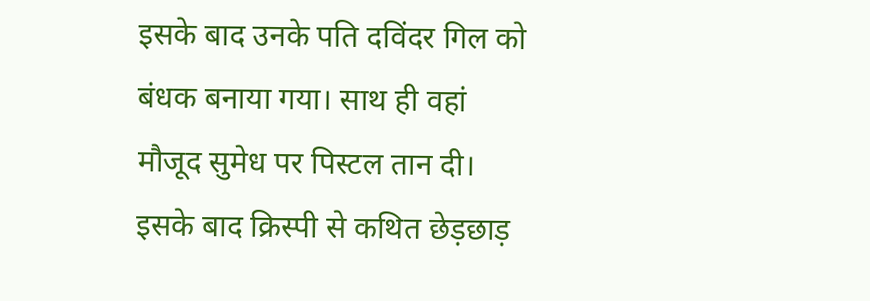इसके बाद उनके पति दविंदर गिल को बंधक बनाया गया। साथ ही वहां मौजूद सुमेध पर पिस्टल तान दी। इसके बाद क्रिस्पी से कथित छेड़छाड़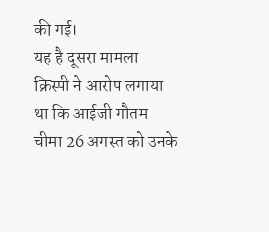की गई।
यह है दूसरा मामला
क्रिस्पी ने आरोप लगाया था कि आईजी गौतम चीमा 26 अगस्त को उनके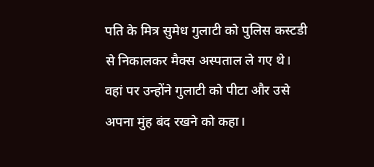पति के मित्र सुमेध गुलाटी को पुलिस कस्टडी से निकालकर मैक्स अस्पताल ले गए थे। वहां पर उन्होंने गुलाटी को पीटा और उसे अपना मुंह बंद रखने को कहा।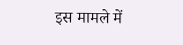इस मामले में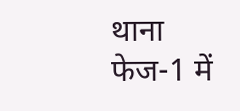थाना फेज-1 में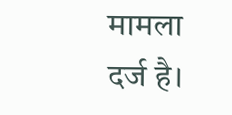मामला दर्ज है।